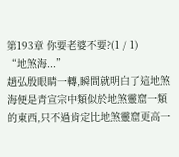第193章 你要老婆不要?(1 / 1)
“地煞海...”
趙弘殷眼睛一轉,瞬間就明白了這地煞海便是青宣宗中類似於地煞靈窟一類的東西,只不過肯定比地煞靈窟更高一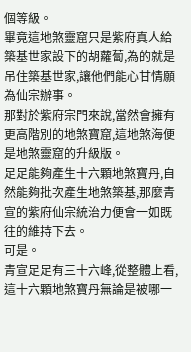個等級。
畢竟這地煞靈窟只是紫府真人給築基世家設下的胡蘿蔔,為的就是吊住築基世家,讓他們能心甘情願為仙宗辦事。
那對於紫府宗門來說,當然會擁有更高階別的地煞寶窟,這地煞海便是地煞靈窟的升級版。
足足能夠產生十六顆地煞寶丹,自然能夠批次產生地煞築基,那麼青宣的紫府仙宗統治力便會一如既往的維持下去。
可是。
青宣足足有三十六峰,從整體上看,這十六顆地煞寶丹無論是被哪一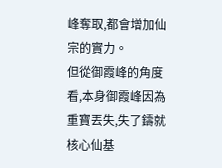峰奪取,都會增加仙宗的實力。
但從御霞峰的角度看,本身御霞峰因為重寶丟失,失了鑄就核心仙基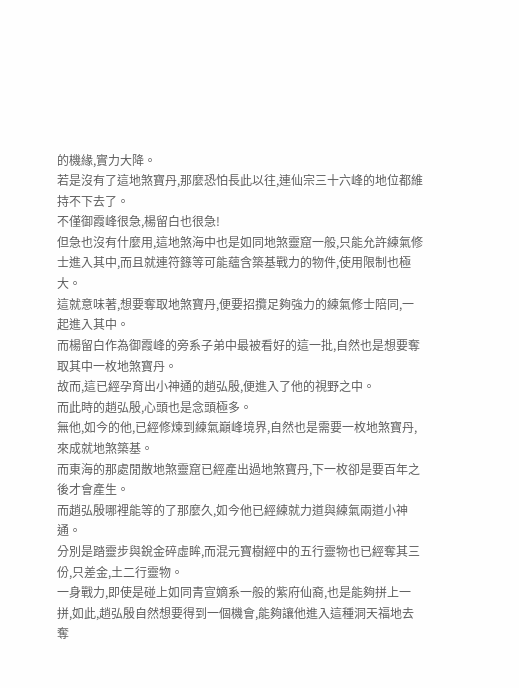的機緣,實力大降。
若是沒有了這地煞寶丹,那麼恐怕長此以往,連仙宗三十六峰的地位都維持不下去了。
不僅御霞峰很急,楊留白也很急!
但急也沒有什麼用,這地煞海中也是如同地煞靈窟一般,只能允許練氣修士進入其中,而且就連符籙等可能蘊含築基戰力的物件,使用限制也極大。
這就意味著,想要奪取地煞寶丹,便要招攬足夠強力的練氣修士陪同,一起進入其中。
而楊留白作為御霞峰的旁系子弟中最被看好的這一批,自然也是想要奪取其中一枚地煞寶丹。
故而,這已經孕育出小神通的趙弘殷,便進入了他的視野之中。
而此時的趙弘殷,心頭也是念頭極多。
無他,如今的他,已經修煉到練氣巔峰境界,自然也是需要一枚地煞寶丹,來成就地煞築基。
而東海的那處閒散地煞靈窟已經產出過地煞寶丹,下一枚卻是要百年之後才會產生。
而趙弘殷哪裡能等的了那麼久,如今他已經練就力道與練氣兩道小神通。
分別是踏靈步與銳金碎虛眸,而混元寶樹經中的五行靈物也已經奪其三份,只差金,土二行靈物。
一身戰力,即使是碰上如同青宣嫡系一般的紫府仙裔,也是能夠拼上一拼,如此,趙弘殷自然想要得到一個機會,能夠讓他進入這種洞天福地去奪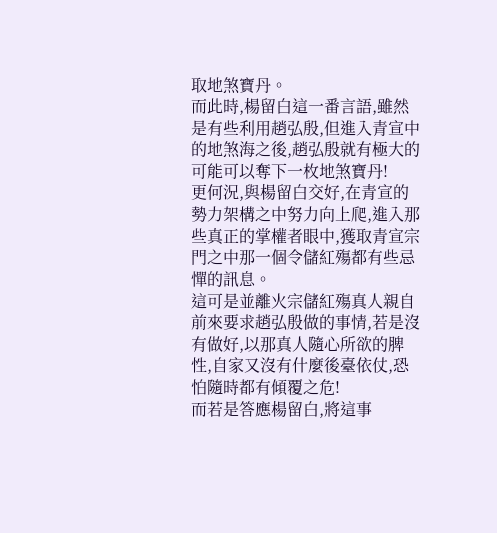取地煞寶丹。
而此時,楊留白這一番言語,雖然是有些利用趙弘殷,但進入青宣中的地煞海之後,趙弘殷就有極大的可能可以奪下一枚地煞寶丹!
更何況,與楊留白交好,在青宣的勢力架構之中努力向上爬,進入那些真正的掌權者眼中,獲取青宣宗門之中那一個令儲紅殤都有些忌憚的訊息。
這可是並離火宗儲紅殤真人親自前來要求趙弘殷做的事情,若是沒有做好,以那真人隨心所欲的脾性,自家又沒有什麼後臺依仗,恐怕隨時都有傾覆之危!
而若是答應楊留白,將這事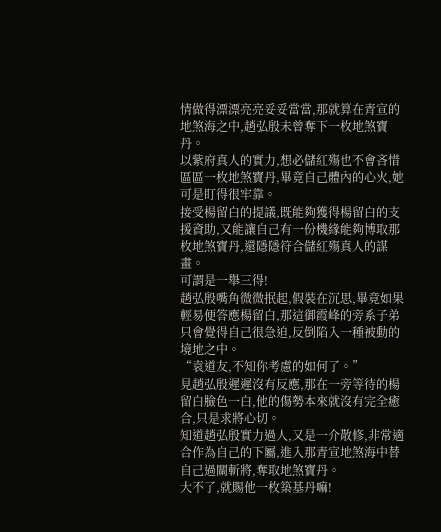情做得漂漂亮亮妥妥當當,那就算在青宣的地煞海之中,趙弘殷未曾奪下一枚地煞寶丹。
以紫府真人的實力,想必儲紅殤也不會吝惜區區一枚地煞寶丹,畢竟自己體內的心火,她可是盯得很牢靠。
接受楊留白的提議,既能夠獲得楊留白的支援資助,又能讓自己有一份機緣能夠博取那枚地煞寶丹,還隱隱符合儲紅殤真人的謀畫。
可謂是一舉三得!
趙弘殷嘴角微微抿起,假裝在沉思,畢竟如果輕易便答應楊留白,那這御霞峰的旁系子弟只會覺得自己很急迫,反倒陷入一種被動的境地之中。
“袁道友,不知你考慮的如何了。”
見趙弘殷遲遲沒有反應,那在一旁等待的楊留白臉色一白,他的傷勢本來就沒有完全癒合,只是求將心切。
知道趙弘殷實力過人,又是一介散修,非常適合作為自己的下屬,進入那青宣地煞海中替自己過關斬將,奪取地煞寶丹。
大不了,就賜他一枚築基丹嘛!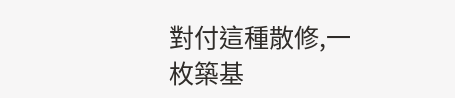對付這種散修,一枚築基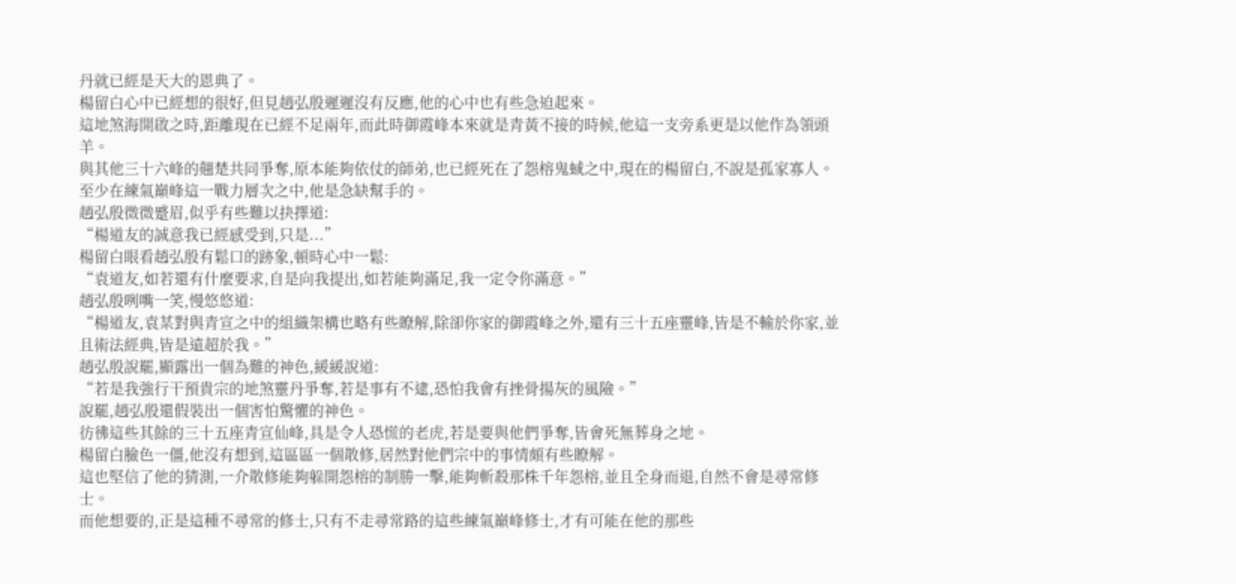丹就已經是天大的恩典了。
楊留白心中已經想的很好,但見趙弘殷遲遲沒有反應,他的心中也有些急迫起來。
這地煞海開啟之時,距離現在已經不足兩年,而此時御霞峰本來就是青黃不接的時候,他這一支旁系更是以他作為領頭羊。
與其他三十六峰的翹楚共同爭奪,原本能夠依仗的師弟,也已經死在了怨榕鬼蜮之中,現在的楊留白,不說是孤家寡人。
至少在練氣巔峰這一戰力層次之中,他是急缺幫手的。
趙弘殷微微蹙眉,似乎有些難以抉擇道:
“楊道友的誠意我已經感受到,只是...”
楊留白眼看趙弘殷有鬆口的跡象,頓時心中一鬆:
“袁道友,如若還有什麼要求,自是向我提出,如若能夠滿足,我一定令你滿意。”
趙弘殷咧嘴一笑,慢悠悠道:
“楊道友,袁某對與青宣之中的組織架構也略有些瞭解,除卻你家的御霞峰之外,還有三十五座靈峰,皆是不輸於你家,並且術法經典,皆是遠超於我。”
趙弘殷說罷,顯露出一個為難的神色,緩緩說道:
“若是我強行干預貴宗的地煞靈丹爭奪,若是事有不逮,恐怕我會有挫骨揚灰的風險。”
說罷,趙弘殷還假裝出一個害怕驚懼的神色。
彷彿這些其餘的三十五座青宣仙峰,具是令人恐慌的老虎,若是要與他們爭奪,皆會死無葬身之地。
楊留白臉色一僵,他沒有想到,這區區一個散修,居然對他們宗中的事情頗有些瞭解。
這也堅信了他的猜測,一介散修能夠躲開怨榕的制勝一擊,能夠斬殺那株千年怨榕,並且全身而退,自然不會是尋常修士。
而他想要的,正是這種不尋常的修士,只有不走尋常路的這些練氣巔峰修士,才有可能在他的那些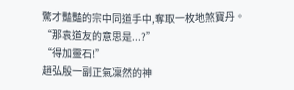驚才豔豔的宗中同道手中,奪取一枚地煞寶丹。
“那袁道友的意思是...?”
“得加靈石!”
趙弘殷一副正氣凜然的神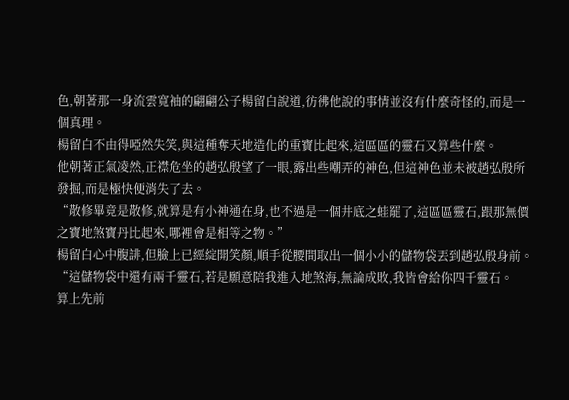色,朝著那一身流雲寬袖的翩翩公子楊留白說道,彷彿他說的事情並沒有什麼奇怪的,而是一個真理。
楊留白不由得啞然失笑,與這種奪天地造化的重寶比起來,這區區的靈石又算些什麼。
他朝著正氣凌然,正襟危坐的趙弘殷望了一眼,露出些嘲弄的神色,但這神色並未被趙弘殷所發掘,而是極快便消失了去。
“散修畢竟是散修,就算是有小神通在身,也不過是一個井底之蛙罷了,這區區靈石,跟那無價之寶地煞寶丹比起來,哪裡會是相等之物。”
楊留白心中腹誹,但臉上已經綻開笑顏,順手從腰間取出一個小小的儲物袋丟到趙弘殷身前。
“這儲物袋中還有兩千靈石,若是願意陪我進入地煞海,無論成敗,我皆會給你四千靈石。
算上先前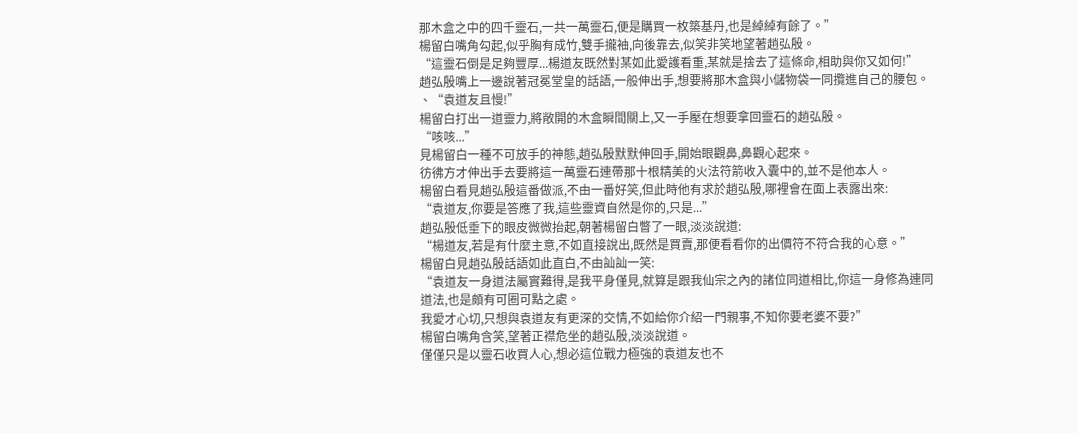那木盒之中的四千靈石,一共一萬靈石,便是購買一枚築基丹,也是綽綽有餘了。”
楊留白嘴角勾起,似乎胸有成竹,雙手攏袖,向後靠去,似笑非笑地望著趙弘殷。
“這靈石倒是足夠豐厚...楊道友既然對某如此愛護看重,某就是捨去了這條命,相助與你又如何!”
趙弘殷嘴上一邊說著冠冕堂皇的話語,一般伸出手,想要將那木盒與小儲物袋一同攬進自己的腰包。
、“袁道友且慢!”
楊留白打出一道靈力,將敞開的木盒瞬間關上,又一手壓在想要拿回靈石的趙弘殷。
“咳咳...”
見楊留白一種不可放手的神態,趙弘殷默默伸回手,開始眼觀鼻,鼻觀心起來。
彷彿方才伸出手去要將這一萬靈石連帶那十根精美的火法符箭收入囊中的,並不是他本人。
楊留白看見趙弘殷這番做派,不由一番好笑,但此時他有求於趙弘殷,哪裡會在面上表露出來:
“袁道友,你要是答應了我,這些靈資自然是你的,只是...”
趙弘殷低垂下的眼皮微微抬起,朝著楊留白瞥了一眼,淡淡說道:
“楊道友,若是有什麼主意,不如直接說出,既然是買賣,那便看看你的出價符不符合我的心意。”
楊留白見趙弘殷話語如此直白,不由訕訕一笑:
“袁道友一身道法屬實難得,是我平身僅見,就算是跟我仙宗之內的諸位同道相比,你這一身修為連同道法,也是頗有可圈可點之處。
我愛才心切,只想與袁道友有更深的交情,不如給你介紹一門親事,不知你要老婆不要?”
楊留白嘴角含笑,望著正襟危坐的趙弘殷,淡淡說道。
僅僅只是以靈石收買人心,想必這位戰力極強的袁道友也不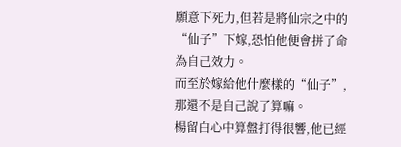願意下死力,但若是將仙宗之中的“仙子”下嫁,恐怕他便會拼了命為自己效力。
而至於嫁給他什麼樣的“仙子”,那還不是自己說了算嘛。
楊留白心中算盤打得很響,他已經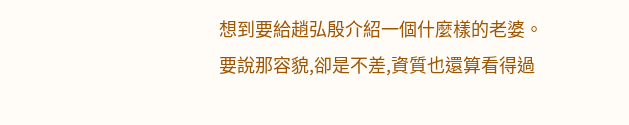想到要給趙弘殷介紹一個什麼樣的老婆。
要說那容貌,卻是不差,資質也還算看得過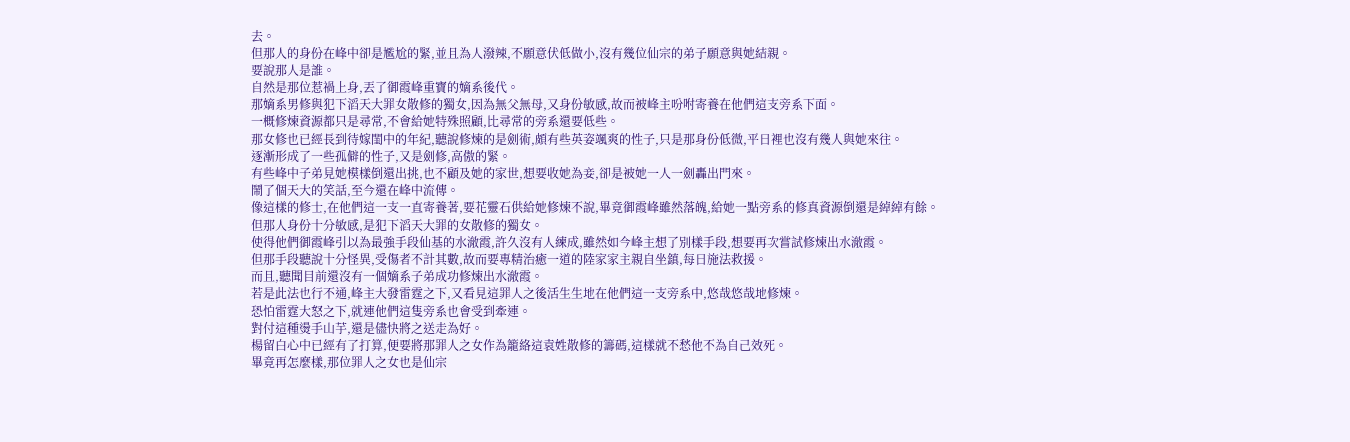去。
但那人的身份在峰中卻是尷尬的緊,並且為人潑辣,不願意伏低做小,沒有幾位仙宗的弟子願意與她結親。
要說那人是誰。
自然是那位惹禍上身,丟了御霞峰重寶的嫡系後代。
那嫡系男修與犯下滔天大罪女散修的獨女,因為無父無母,又身份敏感,故而被峰主吩咐寄養在他們這支旁系下面。
一概修煉資源都只是尋常,不會給她特殊照顧,比尋常的旁系還要低些。
那女修也已經長到待嫁閨中的年紀,聽說修煉的是劍術,頗有些英姿颯爽的性子,只是那身份低微,平日裡也沒有幾人與她來往。
逐漸形成了一些孤僻的性子,又是劍修,高傲的緊。
有些峰中子弟見她模樣倒還出挑,也不顧及她的家世,想要收她為妾,卻是被她一人一劍轟出門來。
鬧了個天大的笑話,至今還在峰中流傳。
像這樣的修士,在他們這一支一直寄養著,要花靈石供給她修煉不說,畢竟御霞峰雖然落魄,給她一點旁系的修真資源倒還是綽綽有餘。
但那人身份十分敏感,是犯下滔天大罪的女散修的獨女。
使得他們御霞峰引以為最強手段仙基的水澈霞,許久沒有人練成,雖然如今峰主想了別樣手段,想要再次嘗試修煉出水澈霞。
但那手段聽說十分怪異,受傷者不計其數,故而要專精治癒一道的陸家家主親自坐鎮,每日施法救援。
而且,聽聞目前還沒有一個嫡系子弟成功修煉出水澈霞。
若是此法也行不通,峰主大發雷霆之下,又看見這罪人之後活生生地在他們這一支旁系中,悠哉悠哉地修煉。
恐怕雷霆大怒之下,就連他們這隻旁系也會受到牽連。
對付這種燙手山芋,還是儘快將之送走為好。
楊留白心中已經有了打算,便要將那罪人之女作為籠絡這袁姓散修的籌碼,這樣就不愁他不為自己效死。
畢竟再怎麼樣,那位罪人之女也是仙宗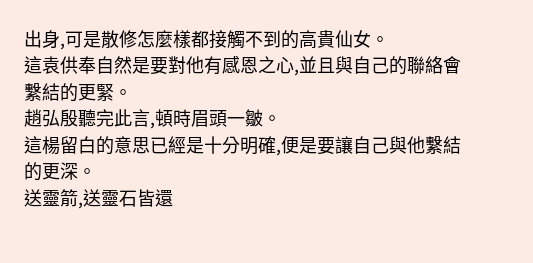出身,可是散修怎麼樣都接觸不到的高貴仙女。
這袁供奉自然是要對他有感恩之心,並且與自己的聯絡會繫結的更緊。
趙弘殷聽完此言,頓時眉頭一皺。
這楊留白的意思已經是十分明確,便是要讓自己與他繫結的更深。
送靈箭,送靈石皆還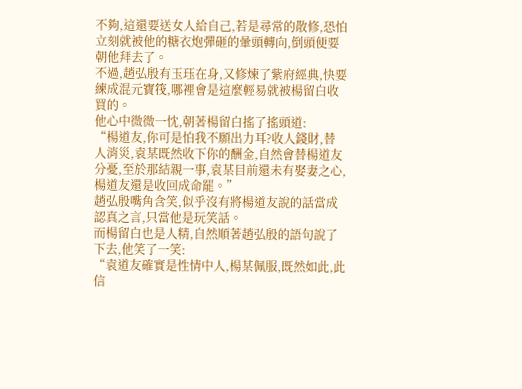不夠,這還要送女人給自己,若是尋常的散修,恐怕立刻就被他的糖衣炮彈砸的暈頭轉向,倒頭便要朝他拜去了。
不過,趙弘殷有玉珏在身,又修煉了紫府經典,快要練成混元寶筏,哪裡會是這麼輕易就被楊留白收買的。
他心中微微一忱,朝著楊留白搖了搖頭道:
“楊道友,你可是怕我不願出力耳?收人錢財,替人消災,袁某既然收下你的酬金,自然會替楊道友分憂,至於那結親一事,袁某目前還未有娶妻之心,楊道友還是收回成命罷。”
趙弘殷嘴角含笑,似乎沒有將楊道友說的話當成認真之言,只當他是玩笑話。
而楊留白也是人精,自然順著趙弘殷的語句說了下去,他笑了一笑:
“袁道友確實是性情中人,楊某佩服,既然如此,此信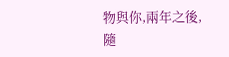物與你,兩年之後,隨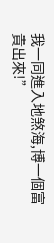我一同進入地煞海,博一個富貴出來!”